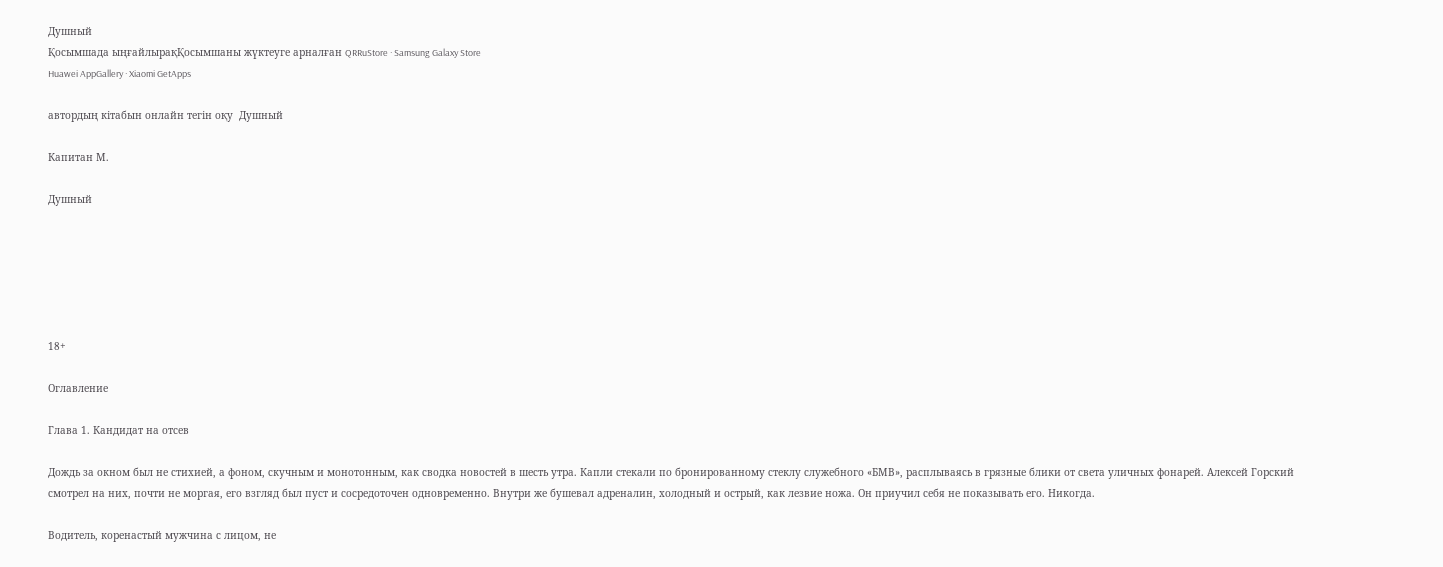Душный
Қосымшада ыңғайлырақҚосымшаны жүктеуге арналған QRRuStore · Samsung Galaxy Store
Huawei AppGallery · Xiaomi GetApps

автордың кітабын онлайн тегін оқу  Душный

Капитан М.

Душный






18+

Оглавление

Глава 1. Кандидат на отсев

Дождь за окном был не стихией, а фоном, скучным и монотонным, как сводка новостей в шесть утра. Капли стекали по бронированному стеклу служебного «БМВ», расплываясь в грязные блики от света уличных фонарей. Алексей Горский смотрел на них, почти не моргая, его взгляд был пуст и сосредоточен одновременно. Внутри же бушевал адреналин, холодный и острый, как лезвие ножа. Он приучил себя не показывать его. Никогда.

Водитель, коренастый мужчина с лицом, не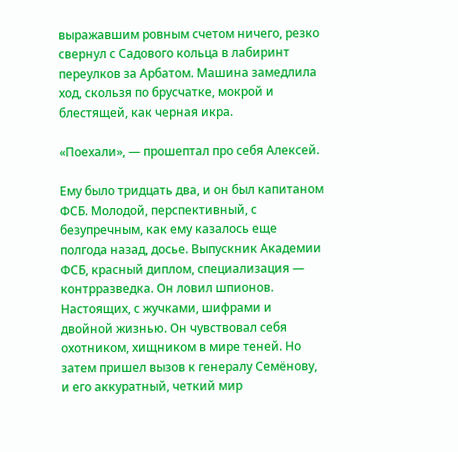выражавшим ровным счетом ничего, резко свернул с Садового кольца в лабиринт переулков за Арбатом. Машина замедлила ход, скользя по брусчатке, мокрой и блестящей, как черная икра.

«Поехали», — прошептал про себя Алексей.

Ему было тридцать два, и он был капитаном ФСБ. Молодой, перспективный, с безупречным, как ему казалось еще полгода назад, досье. Выпускник Академии ФСБ, красный диплом, специализация — контрразведка. Он ловил шпионов. Настоящих, с жучками, шифрами и двойной жизнью. Он чувствовал себя охотником, хищником в мире теней. Но затем пришел вызов к генералу Семёнову, и его аккуратный, четкий мир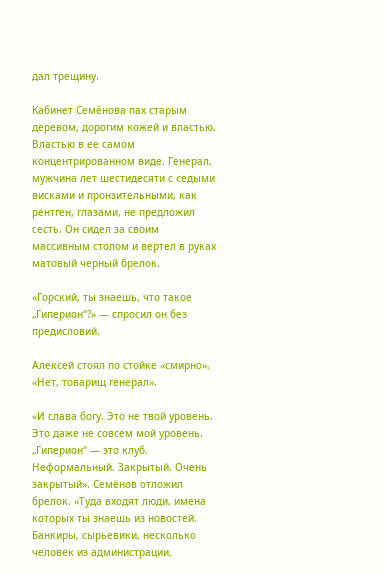дал трещину.

Кабинет Семёнова пах старым деревом, дорогим кожей и властью. Властью в ее самом концентрированном виде. Генерал, мужчина лет шестидесяти с седыми висками и пронзительными, как рентген, глазами, не предложил сесть. Он сидел за своим массивным столом и вертел в руках матовый черный брелок.

«Горский, ты знаешь, что такое „Гиперион“?» — спросил он без предисловий.

Алексей стоял по стойке «смирно». «Нет, товарищ генерал».

«И слава богу. Это не твой уровень. Это даже не совсем мой уровень. „Гиперион“ — это клуб. Неформальный. Закрытый. Очень закрытый». Семёнов отложил брелок. «Туда входят люди, имена которых ты знаешь из новостей. Банкиры, сырьевики, несколько человек из администрации,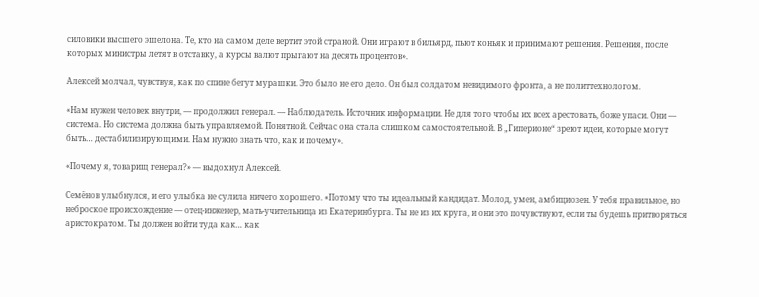силовики высшего эшелона. Те, кто на самом деле вертит этой страной. Они играют в бильярд, пьют коньяк и принимают решения. Решения, после которых министры летят в отставку, а курсы валют прыгают на десять процентов».

Алексей молчал, чувствуя, как по спине бегут мурашки. Это было не его дело. Он был солдатом невидимого фронта, а не политтехнологом.

«Нам нужен человек внутри, — продолжил генерал. — Наблюдатель. Источник информации. Не для того чтобы их всех арестовать, боже упаси. Они — система. Но система должна быть управляемой. Понятной. Сейчас она стала слишком самостоятельной. В „Гиперионе“ зреют идеи, которые могут быть… дестабилизирующими. Нам нужно знать что, как и почему».

«Почему я, товарищ генерал?» — выдохнул Алексей.

Семёнов улыбнулся, и его улыбка не сулила ничего хорошего. «Потому что ты идеальный кандидат. Молод, умен, амбициозен. У тебя правильное, но неброское происхождение — отец-инженер, мать-учительница из Екатеринбурга. Ты не из их круга, и они это почувствуют, если ты будешь притворяться аристократом. Ты должен войти туда как… как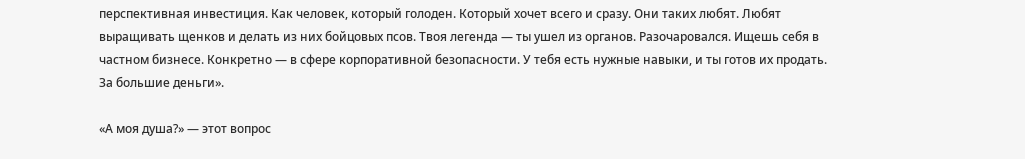перспективная инвестиция. Как человек, который голоден. Который хочет всего и сразу. Они таких любят. Любят выращивать щенков и делать из них бойцовых псов. Твоя легенда — ты ушел из органов. Разочаровался. Ищешь себя в частном бизнесе. Конкретно — в сфере корпоративной безопасности. У тебя есть нужные навыки, и ты готов их продать. За большие деньги».

«А моя душа?» — этот вопрос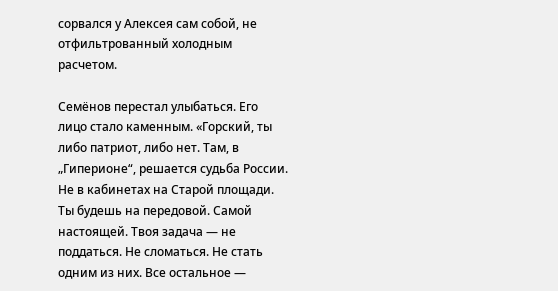сорвался у Алексея сам собой, не отфильтрованный холодным расчетом.

Семёнов перестал улыбаться. Его лицо стало каменным. «Горский, ты либо патриот, либо нет. Там, в „Гиперионе“, решается судьба России. Не в кабинетах на Старой площади. Ты будешь на передовой. Самой настоящей. Твоя задача — не поддаться. Не сломаться. Не стать одним из них. Все остальное —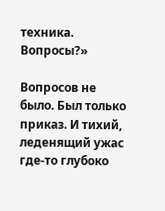техника. Вопросы?»

Вопросов не было. Был только приказ. И тихий, леденящий ужас где-то глубоко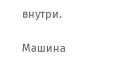внутри.

Машина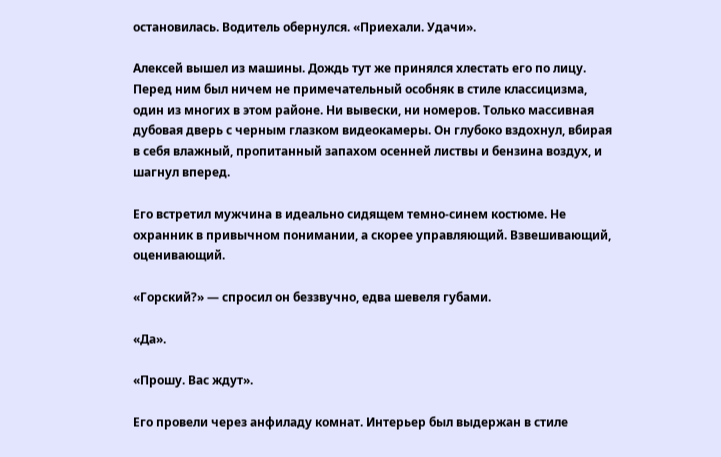остановилась. Водитель обернулся. «Приехали. Удачи».

Алексей вышел из машины. Дождь тут же принялся хлестать его по лицу. Перед ним был ничем не примечательный особняк в стиле классицизма, один из многих в этом районе. Ни вывески, ни номеров. Только массивная дубовая дверь с черным глазком видеокамеры. Он глубоко вздохнул, вбирая в себя влажный, пропитанный запахом осенней листвы и бензина воздух, и шагнул вперед.

Его встретил мужчина в идеально сидящем темно-синем костюме. Не охранник в привычном понимании, а скорее управляющий. Взвешивающий, оценивающий.

«Горский?» — спросил он беззвучно, едва шевеля губами.

«Да».

«Прошу. Вас ждут».

Его провели через анфиладу комнат. Интерьер был выдержан в стиле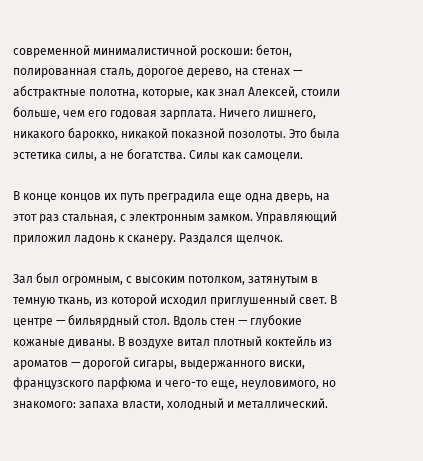современной минималистичной роскоши: бетон, полированная сталь, дорогое дерево, на стенах — абстрактные полотна, которые, как знал Алексей, стоили больше, чем его годовая зарплата. Ничего лишнего, никакого барокко, никакой показной позолоты. Это была эстетика силы, а не богатства. Силы как самоцели.

В конце концов их путь преградила еще одна дверь, на этот раз стальная, с электронным замком. Управляющий приложил ладонь к сканеру. Раздался щелчок.

Зал был огромным, с высоким потолком, затянутым в темную ткань, из которой исходил приглушенный свет. В центре — бильярдный стол. Вдоль стен — глубокие кожаные диваны. В воздухе витал плотный коктейль из ароматов — дорогой сигары, выдержанного виски, французского парфюма и чего-то еще, неуловимого, но знакомого: запаха власти, холодный и металлический.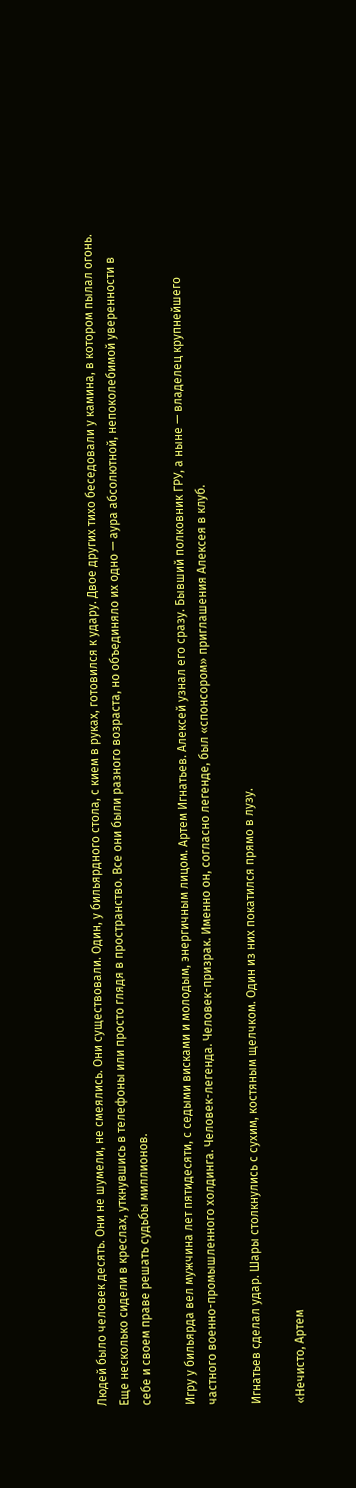Людей было человек десять. Они не шумели, не смеялись. Они существовали. Один, у бильярдного стола, с кием в руках, готовился к удару. Двое других тихо беседовали у камина, в котором пылал огонь. Еще несколько сидели в креслах, уткнувшись в телефоны или просто глядя в пространство. Все они были разного возраста, но объединяло их одно — аура абсолютной, непоколебимой уверенности в себе и своем праве решать судьбы миллионов.

Игру у бильярда вел мужчина лет пятидесяти, с седыми висками и молодым, энергичным лицом. Артем Игнатьев. Алексей узнал его сразу. Бывший полковник ГРУ, а ныне — владелец крупнейшего частного военно-промышленного холдинга. Человек-легенда. Человек-призрак. Именно он, согласно легенде, был «спонсором» приглашения Алексея в клуб.

Игнатьев сделал удар. Шары столкнулись с сухим, костяным щелчком. Один из них покатился прямо в лузу.

«Нечисто, Артем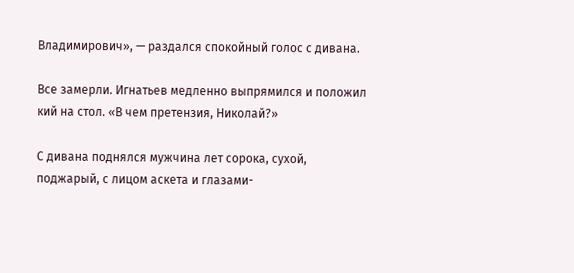Владимирович», — раздался спокойный голос с дивана.

Все замерли. Игнатьев медленно выпрямился и положил кий на стол. «В чем претензия, Николай?»

С дивана поднялся мужчина лет сорока, сухой, поджарый, с лицом аскета и глазами-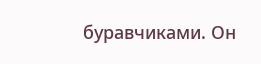буравчиками. Он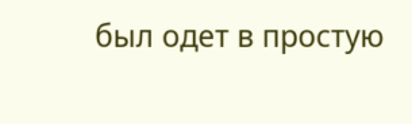был одет в простую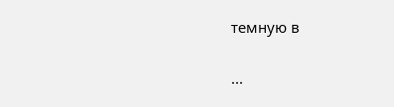темную в

...